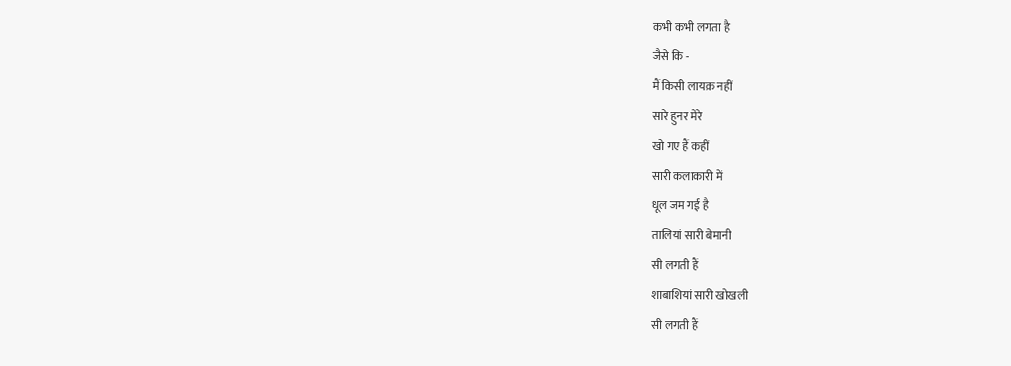कभी कभी लगता है
जैसे कि -
मैं किसी लायक़ नहीं
सारे हुनर मेरे
खो गए हैं कहीं
सारी कलाकारी में
धूल जम गई है
तालियां सारी बेमानी
सी लगती हैं
शाबाशियां सारी खोखली
सी लगती हैं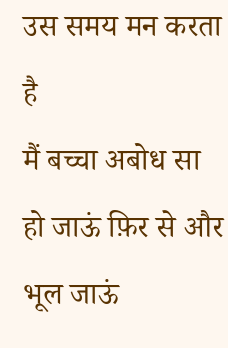उस समय मन करता है
मैं बच्चा अबोध सा
हो जाऊं फ़िर से और
भूल जाऊं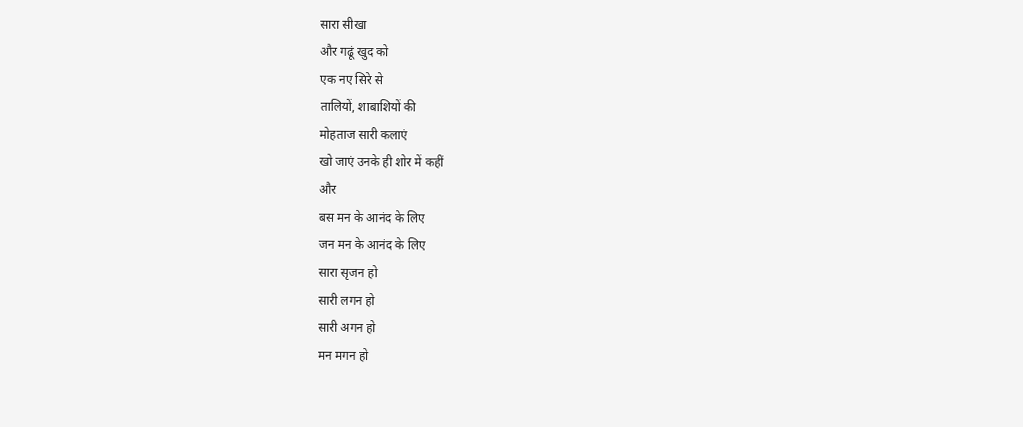सारा सीखा
और गढूं खुद को
एक नए सिरे से
तालियों, शाबाशियों की
मोहताज सारी कलाएं
खो जाएं उनके ही शोर में कहीं
और
बस मन के आनंद के लिए
जन मन के आनंद के लिए
सारा सृजन हो
सारी लगन हो
सारी अगन हो
मन मगन हो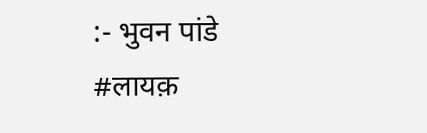:- भुवन पांडे
#लायक़